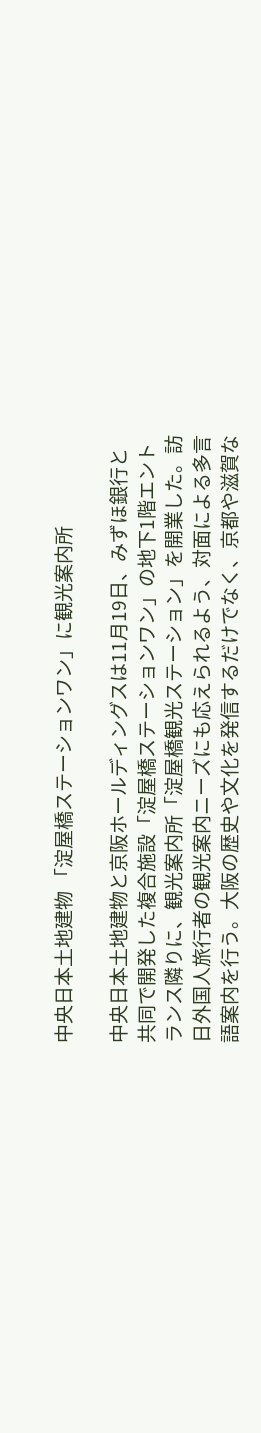中央日本土地建物 「淀屋橋ステーションワン」に観光案内所

中央日本土地建物と京阪ホールディングスは11月19日、みずほ銀行と共同で開発した複合施設「淀屋橋ステーションワン」の地下1階エントランス隣りに、観光案内所「淀屋橋観光ステーション」を開業した。訪日外国人旅行者の観光案内ニーズにも応えられるよう、対面による多言語案内を行う。大阪の歴史や文化を発信するだけでなく、京都や滋賀な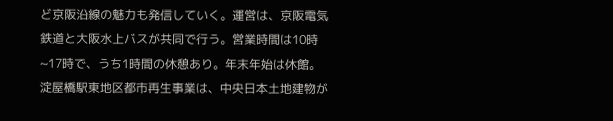ど京阪沿線の魅力も発信していく。運営は、京阪電気鉄道と大阪水上バスが共同で行う。営業時間は10時~17時で、うち1時間の休憩あり。年末年始は休館。
淀屋橋駅東地区都市再生事業は、中央日本土地建物が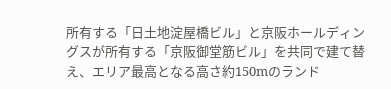所有する「日土地淀屋橋ビル」と京阪ホールディングスが所有する「京阪御堂筋ビル」を共同で建て替え、エリア最高となる高さ約150mのランド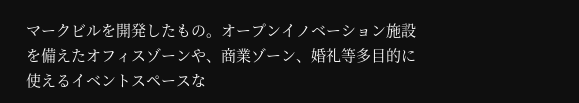マークビルを開発したもの。オープンイノベーション施設を備えたオフィスゾーンや、商業ゾーン、婚礼等多目的に使えるイベントスペースな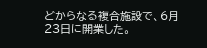どからなる複合施設で、6月23日に開業した。